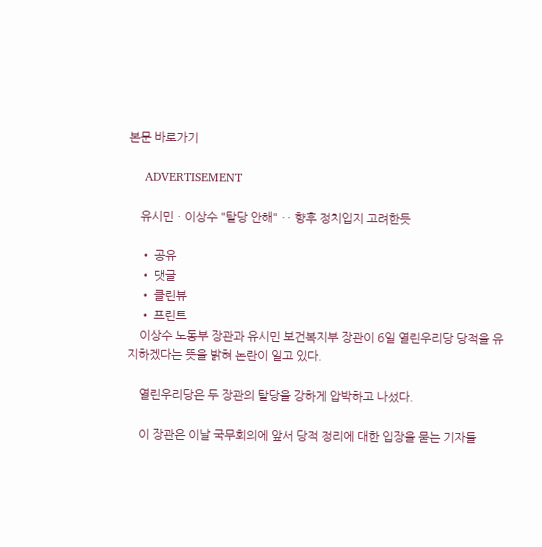본문 바로가기

    ADVERTISEMENT

    유시민ㆍ이상수 "탈당 안해" ‥ 향후 정치입지 고려한듯

    • 공유
    • 댓글
    • 클린뷰
    • 프린트
    이상수 노동부 장관과 유시민 보건복지부 장관이 6일 열린우리당 당적을 유지하겠다는 뜻을 밝혀 논란이 일고 있다.

    열린우리당은 두 장관의 탈당을 강하게 압박하고 나섰다.

    이 장관은 이날 국무회의에 앞서 당적 정리에 대한 입장을 묻는 기자들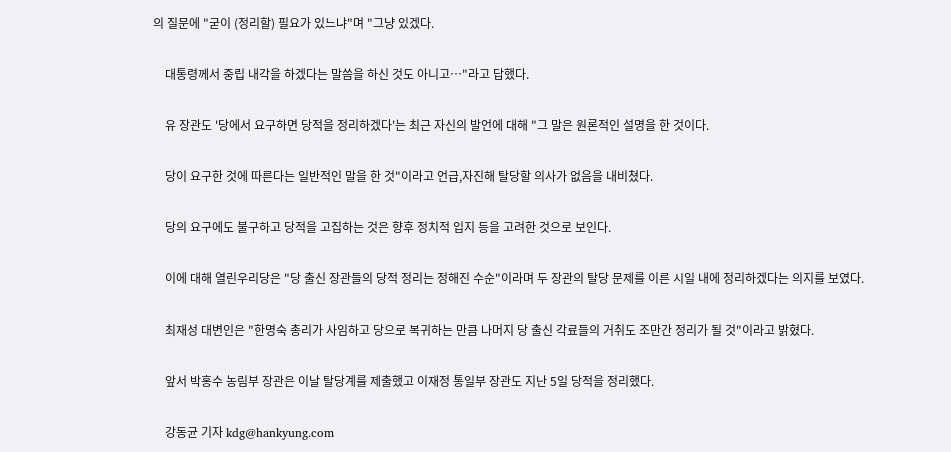의 질문에 "굳이 (정리할) 필요가 있느냐"며 "그냥 있겠다.

    대통령께서 중립 내각을 하겠다는 말씀을 하신 것도 아니고…"라고 답했다.

    유 장관도 '당에서 요구하면 당적을 정리하겠다'는 최근 자신의 발언에 대해 "그 말은 원론적인 설명을 한 것이다.

    당이 요구한 것에 따른다는 일반적인 말을 한 것"이라고 언급,자진해 탈당할 의사가 없음을 내비쳤다.

    당의 요구에도 불구하고 당적을 고집하는 것은 향후 정치적 입지 등을 고려한 것으로 보인다.

    이에 대해 열린우리당은 "당 출신 장관들의 당적 정리는 정해진 수순"이라며 두 장관의 탈당 문제를 이른 시일 내에 정리하겠다는 의지를 보였다.

    최재성 대변인은 "한명숙 총리가 사임하고 당으로 복귀하는 만큼 나머지 당 출신 각료들의 거취도 조만간 정리가 될 것"이라고 밝혔다.

    앞서 박홍수 농림부 장관은 이날 탈당계를 제출했고 이재정 통일부 장관도 지난 5일 당적을 정리했다.

    강동균 기자 kdg@hankyung.com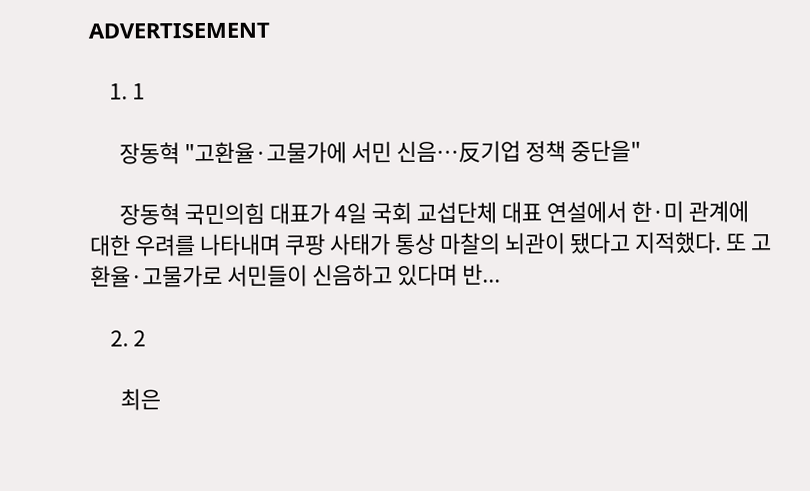ADVERTISEMENT

    1. 1

      장동혁 "고환율·고물가에 서민 신음…反기업 정책 중단을"

      장동혁 국민의힘 대표가 4일 국회 교섭단체 대표 연설에서 한·미 관계에 대한 우려를 나타내며 쿠팡 사태가 통상 마찰의 뇌관이 됐다고 지적했다. 또 고환율·고물가로 서민들이 신음하고 있다며 반...

    2. 2

      최은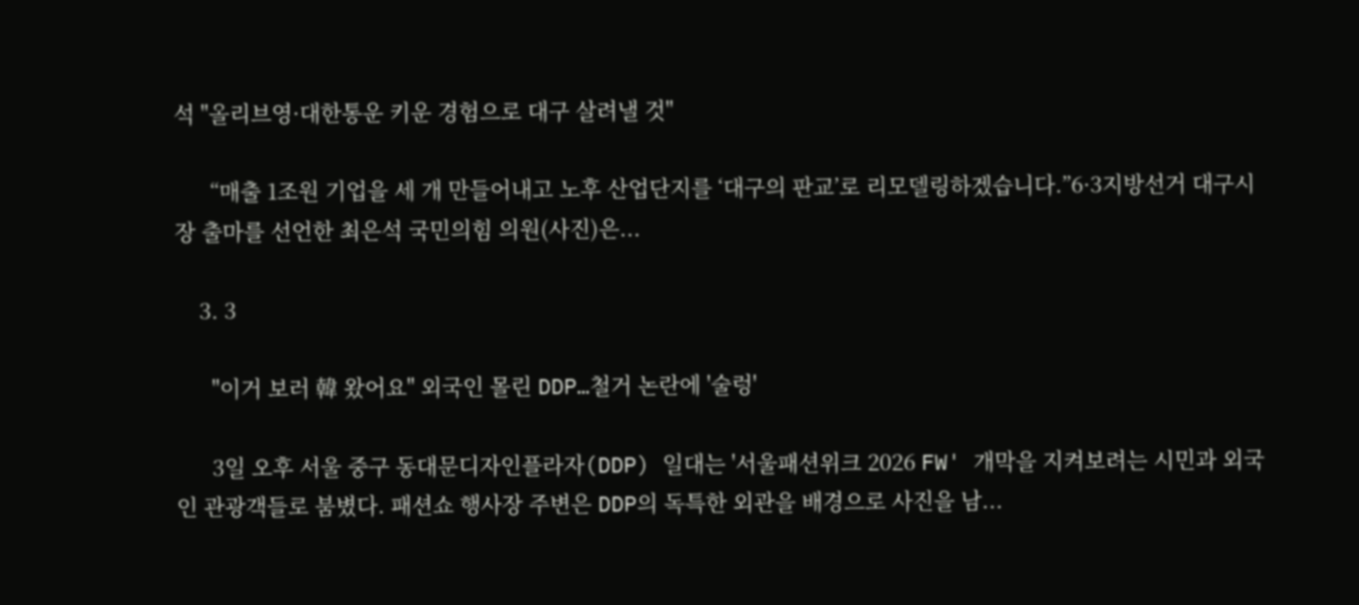석 "올리브영·대한통운 키운 경험으로 대구 살려낼 것"

      “매출 1조원 기업을 세 개 만들어내고 노후 산업단지를 ‘대구의 판교’로 리모델링하겠습니다.”6·3지방선거 대구시장 출마를 선언한 최은석 국민의힘 의원(사진)은...

    3. 3

      "이거 보러 韓 왔어요" 외국인 몰린 DDP…철거 논란에 '술렁'

      3일 오후 서울 중구 동대문디자인플라자(DDP) 일대는 '서울패션위크 2026 FW' 개막을 지켜보려는 시민과 외국인 관광객들로 붐볐다. 패션쇼 행사장 주변은 DDP의 독특한 외관을 배경으로 사진을 남...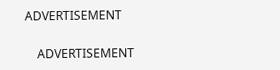ADVERTISEMENT

    ADVERTISEMENT